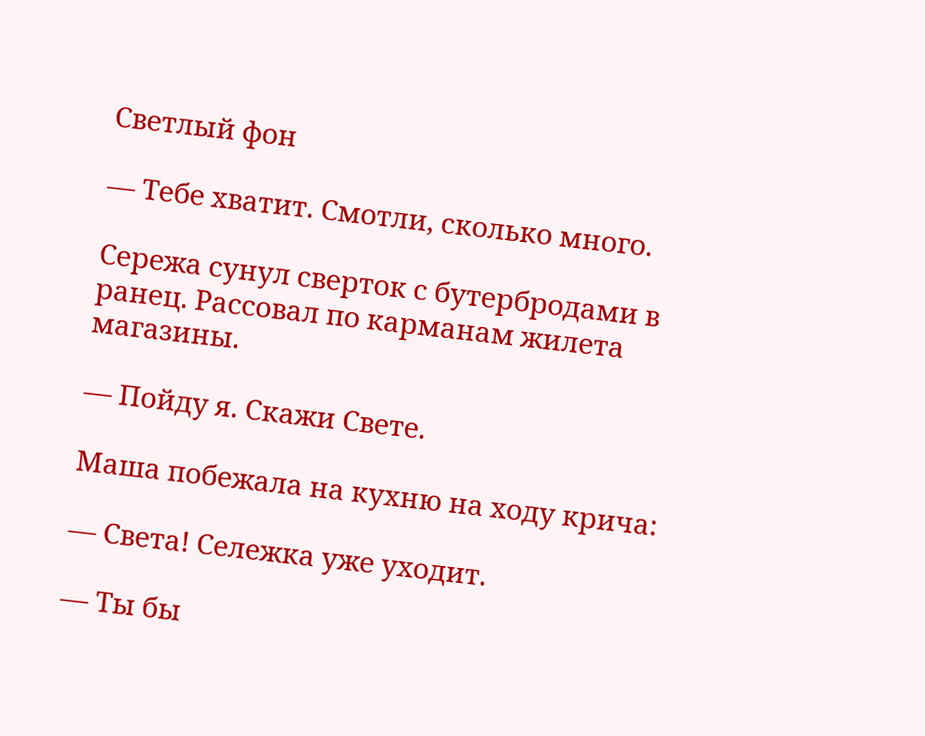Светлый фон

— Тебе хватит. Смотли, сколько много.

Сережа сунул сверток с бутербродами в ранец. Рассовал по карманам жилета магазины.

— Пойду я. Скажи Свете.

Маша побежала на кухню на ходу крича:

— Света! Сележка уже уходит.

— Ты бы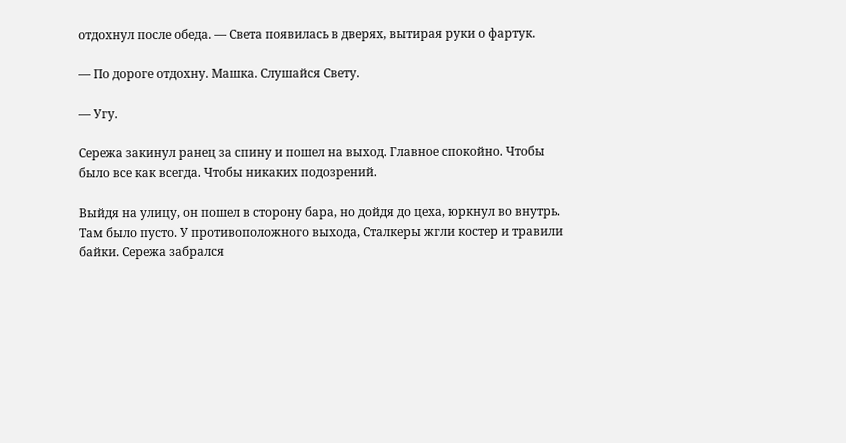отдохнул после обеда. — Света появилась в дверях, вытирая руки о фартук.

— По дороге отдохну. Машка. Слушайся Свету.

— Угу.

Сережа закинул ранец за спину и пошел на выход. Главное спокойно. Чтобы было все как всегда. Чтобы никаких подозрений.

Выйдя на улицу, он пошел в сторону бара, но дойдя до цеха, юркнул во внутрь. Там было пусто. У противоположного выхода, Сталкеры жгли костер и травили байки. Сережа забрался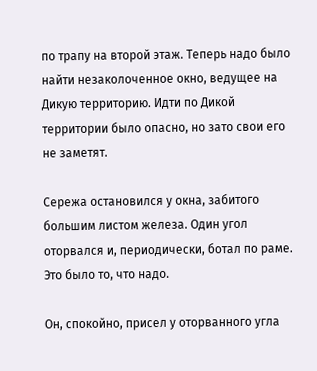по трапу на второй этаж. Теперь надо было найти незаколоченное окно, ведущее на Дикую территорию. Идти по Дикой территории было опасно, но зато свои его не заметят.

Сережа остановился у окна, забитого большим листом железа. Один угол оторвался и, периодически, ботал по раме. Это было то, что надо.

Он, спокойно, присел у оторванного угла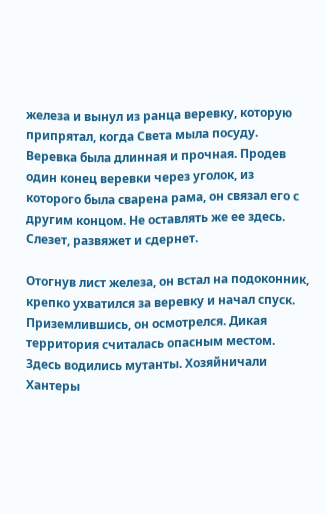железа и вынул из ранца веревку, которую припрятал, когда Света мыла посуду. Веревка была длинная и прочная. Продев один конец веревки через уголок, из которого была сварена рама, он связал его с другим концом. Не оставлять же ее здесь. Слезет, развяжет и сдернет.

Отогнув лист железа, он встал на подоконник, крепко ухватился за веревку и начал спуск. Приземлившись, он осмотрелся. Дикая территория считалась опасным местом. Здесь водились мутанты. Хозяйничали Хантеры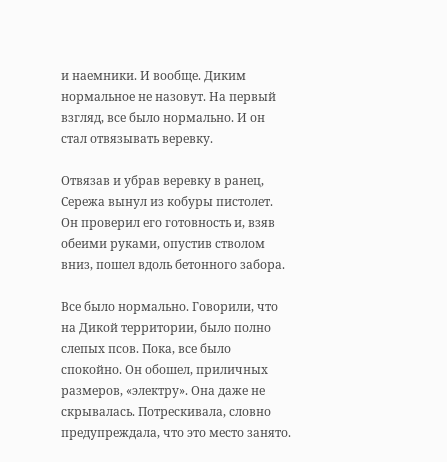и наемники. И вообще. Диким нормальное не назовут. На первый взгляд, все было нормально. И он стал отвязывать веревку.

Отвязав и убрав веревку в ранец, Сережа вынул из кобуры пистолет. Он проверил его готовность и, взяв обеими руками, опустив стволом вниз, пошел вдоль бетонного забора.

Все было нормально. Говорили, что на Дикой территории, было полно слепых псов. Пока, все было спокойно. Он обошел, приличных размеров, «электру». Она даже не скрывалась. Потрескивала, словно предупреждала, что это место занято.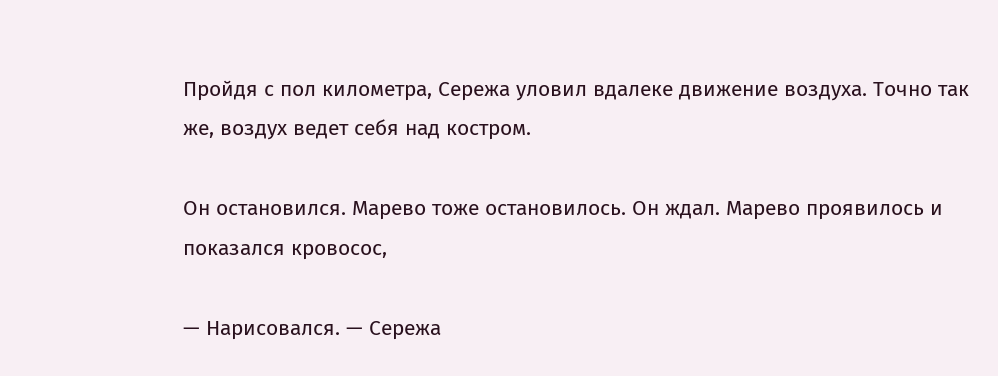Пройдя с пол километра, Сережа уловил вдалеке движение воздуха. Точно так же, воздух ведет себя над костром.

Он остановился. Марево тоже остановилось. Он ждал. Марево проявилось и показался кровосос,

— Нарисовался. — Сережа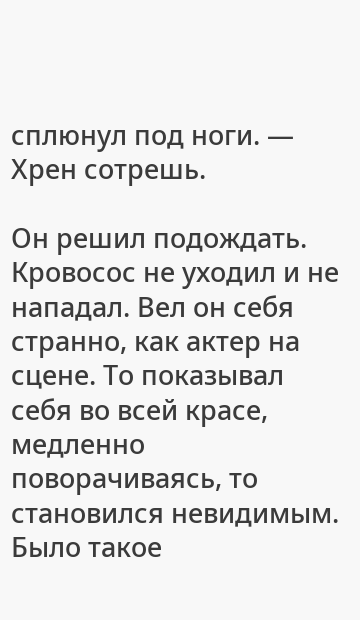сплюнул под ноги. — Хрен сотрешь.

Он решил подождать. Кровосос не уходил и не нападал. Вел он себя странно, как актер на сцене. То показывал себя во всей красе, медленно поворачиваясь, то становился невидимым. Было такое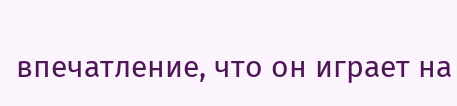впечатление, что он играет на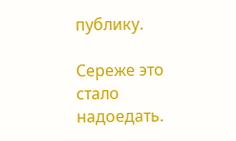публику.

Сереже это стало надоедать.